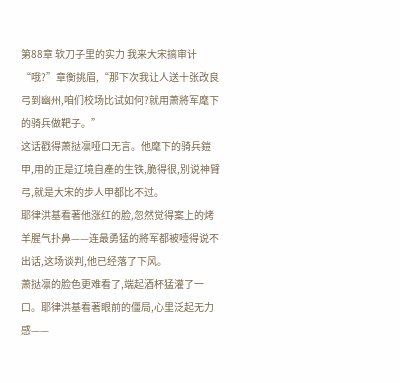第88章 软刀子里的实力 我来大宋搞审计
“哦?”章衡挑眉,“那下次我让人送十张改良弓到幽州,咱们校场比试如何?就用萧將军麾下的骑兵做靶子。”
这话戳得萧挞凛哑口无言。他麾下的骑兵鎧甲,用的正是辽境自產的生铁,脆得很,別说神臂弓,就是大宋的步人甲都比不过。
耶律洪基看著他涨红的脸,忽然觉得案上的烤羊腥气扑鼻——连最勇猛的將军都被噎得说不出话,这场谈判,他已经落了下风。
萧挞凛的脸色更难看了,端起酒杯猛灌了一口。耶律洪基看著眼前的僵局,心里泛起无力感——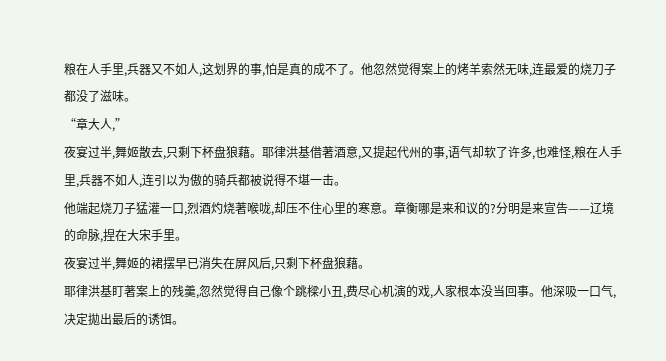粮在人手里,兵器又不如人,这划界的事,怕是真的成不了。他忽然觉得案上的烤羊索然无味,连最爱的烧刀子都没了滋味。
“章大人,”
夜宴过半,舞姬散去,只剩下杯盘狼藉。耶律洪基借著酒意,又提起代州的事,语气却软了许多,也难怪,粮在人手里,兵器不如人,连引以为傲的骑兵都被说得不堪一击。
他端起烧刀子猛灌一口,烈酒灼烧著喉咙,却压不住心里的寒意。章衡哪是来和议的?分明是来宣告——辽境的命脉,捏在大宋手里。
夜宴过半,舞姬的裙摆早已消失在屏风后,只剩下杯盘狼藉。
耶律洪基盯著案上的残羹,忽然觉得自己像个跳樑小丑,费尽心机演的戏,人家根本没当回事。他深吸一口气,决定拋出最后的诱饵。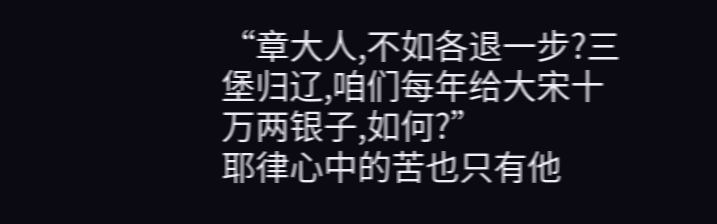“章大人,不如各退一步?三堡归辽,咱们每年给大宋十万两银子,如何?”
耶律心中的苦也只有他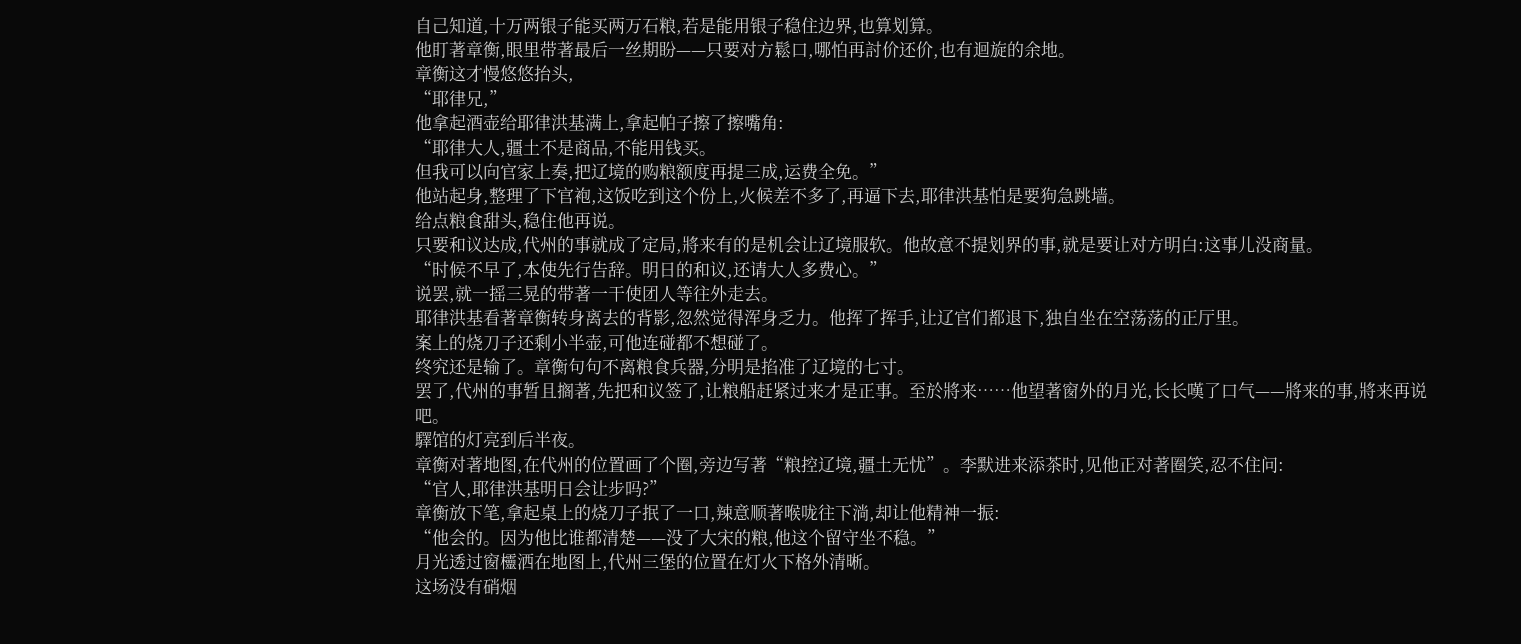自己知道,十万两银子能买两万石粮,若是能用银子稳住边界,也算划算。
他盯著章衡,眼里带著最后一丝期盼——只要对方鬆口,哪怕再討价还价,也有迴旋的余地。
章衡这才慢悠悠抬头,
“耶律兄,”
他拿起酒壶给耶律洪基满上,拿起帕子擦了擦嘴角:
“耶律大人,疆土不是商品,不能用钱买。
但我可以向官家上奏,把辽境的购粮额度再提三成,运费全免。”
他站起身,整理了下官袍,这饭吃到这个份上,火候差不多了,再逼下去,耶律洪基怕是要狗急跳墙。
给点粮食甜头,稳住他再说。
只要和议达成,代州的事就成了定局,將来有的是机会让辽境服软。他故意不提划界的事,就是要让对方明白:这事儿没商量。
“时候不早了,本使先行告辞。明日的和议,还请大人多费心。”
说罢,就一摇三晃的带著一干使团人等往外走去。
耶律洪基看著章衡转身离去的背影,忽然觉得浑身乏力。他挥了挥手,让辽官们都退下,独自坐在空荡荡的正厅里。
案上的烧刀子还剩小半壶,可他连碰都不想碰了。
终究还是输了。章衡句句不离粮食兵器,分明是掐准了辽境的七寸。
罢了,代州的事暂且搁著,先把和议签了,让粮船赶紧过来才是正事。至於將来……他望著窗外的月光,长长嘆了口气——將来的事,將来再说吧。
驛馆的灯亮到后半夜。
章衡对著地图,在代州的位置画了个圈,旁边写著“粮控辽境,疆土无忧”。李默进来添茶时,见他正对著圈笑,忍不住问:
“官人,耶律洪基明日会让步吗?”
章衡放下笔,拿起桌上的烧刀子抿了一口,辣意顺著喉咙往下淌,却让他精神一振:
“他会的。因为他比谁都清楚——没了大宋的粮,他这个留守坐不稳。”
月光透过窗欞洒在地图上,代州三堡的位置在灯火下格外清晰。
这场没有硝烟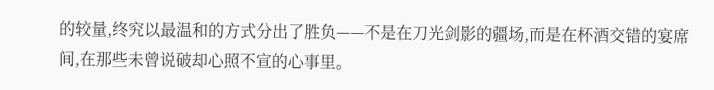的较量,终究以最温和的方式分出了胜负——不是在刀光剑影的疆场,而是在杯酒交错的宴席间,在那些未曾说破却心照不宣的心事里。